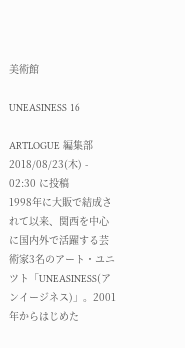美術館

UNEASINESS 16

ARTLOGUE 編集部2018/08/23(木) - 02:30 に投稿
1998年に大販で結成されて以来、関西を中心に国内外で活躍する芸術家3名のアート・ユニツト「UNEASINESS(アンイージネス)」。2001年からはじめた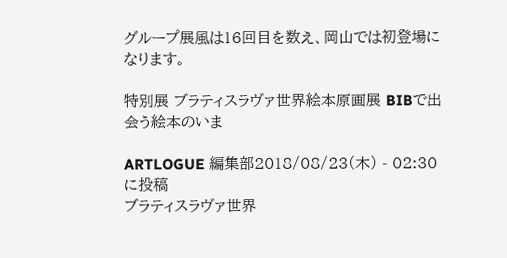グループ展風は16回目を数え、岡山では初登場になります。

特別展 ブラティスラヴァ世界絵本原画展 BIBで出会う絵本のいま

ARTLOGUE 編集部2018/08/23(木) - 02:30 に投稿
ブラティスラヴァ世界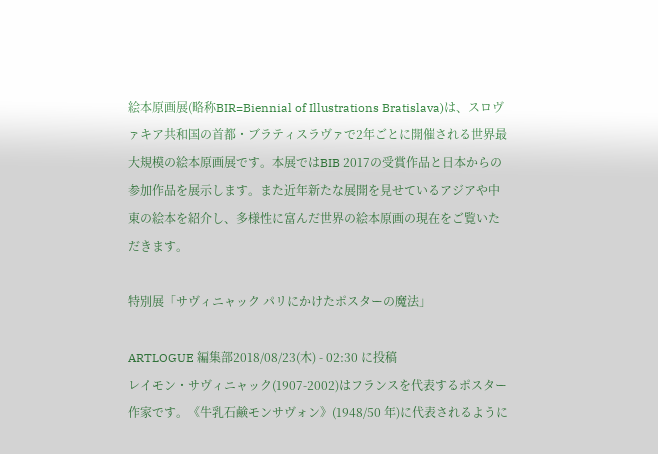絵本原画展(略称BIR=Biennial of Illustrations Bratislava)は、スロヴァキア共和国の首都・ブラティスラヴァで2年ごとに開催される世界最大規模の絵本原画展です。本展ではBIB 2017の受賞作品と日本からの参加作品を展示します。また近年新たな展開を見せているアジアや中東の絵本を紹介し、多様性に富んだ世界の絵本原画の現在をご覧いただきます。

特別展「サヴィニャック パリにかけたポスターの魔法」

ARTLOGUE 編集部2018/08/23(木) - 02:30 に投稿
レイモン・サヴィニャック(1907-2002)はフランスを代表するポスター作家です。《牛乳石鹸モンサヴォン》(1948/50 年)に代表されるように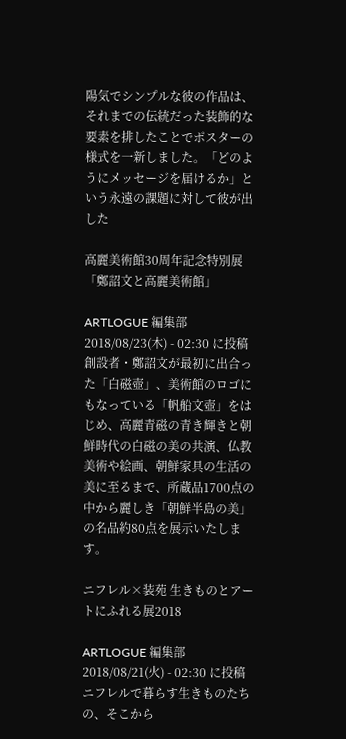陽気でシンプルな彼の作品は、それまでの伝統だった装飾的な要素を排したことでポスターの様式を一新しました。「どのようにメッセージを届けるか」という永遠の課題に対して彼が出した

高麗美術館30周年記念特別展「鄭詔文と高麗美術館」

ARTLOGUE 編集部2018/08/23(木) - 02:30 に投稿
創設者・鄭詔文が最初に出合った「白磁壺」、美術館のロゴにもなっている「帆船文壺」をはじめ、高麗青磁の青き輝きと朝鮮時代の白磁の美の共演、仏教美術や絵画、朝鮮家具の生活の美に至るまで、所蔵品1700点の中から麗しき「朝鮮半島の美」の名品約80点を展示いたします。

ニフレル×装苑 生きものとアートにふれる展2018

ARTLOGUE 編集部2018/08/21(火) - 02:30 に投稿
ニフレルで暮らす生きものたちの、そこから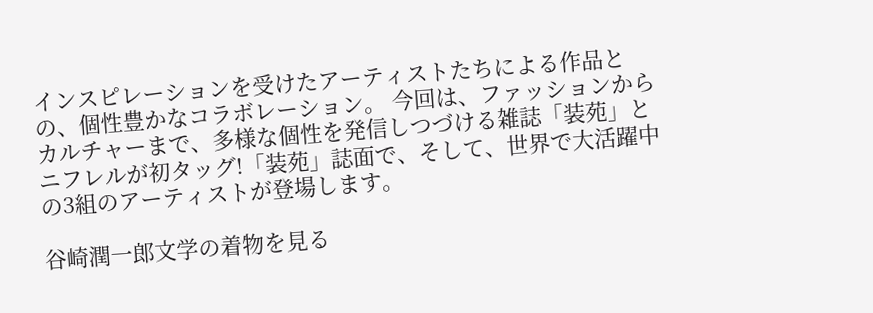インスピレーションを受けたアーティストたちによる作品との、個性豊かなコラボレーション。 今回は、ファッションからカルチャーまで、多様な個性を発信しつづける雑誌「装苑」とニフレルが初タッグ!「装苑」誌面で、そして、世界で大活躍中の3組のアーティストが登場します。

谷崎潤一郎文学の着物を見る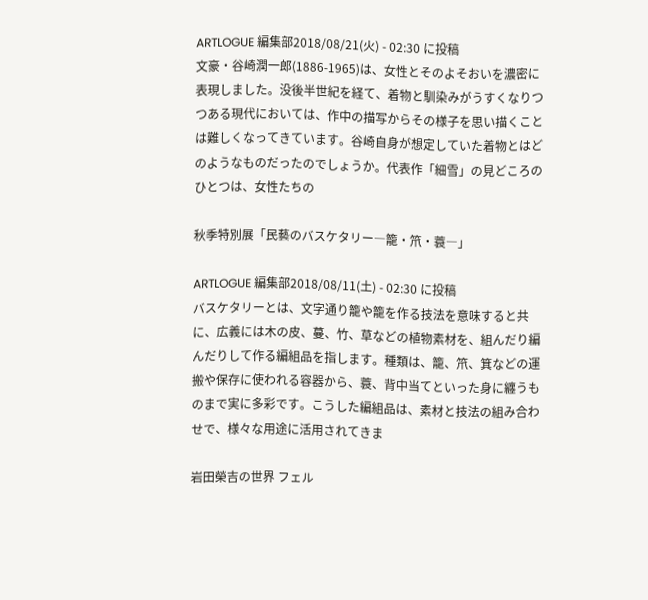ARTLOGUE 編集部2018/08/21(火) - 02:30 に投稿
文豪・谷崎潤一郎(1886-1965)は、女性とそのよそおいを濃密に表現しました。没後半世紀を経て、着物と馴染みがうすくなりつつある現代においては、作中の描写からその様子を思い描くことは難しくなってきています。谷崎自身が想定していた着物とはどのようなものだったのでしょうか。代表作「細雪」の見どころのひとつは、女性たちの

秋季特別展「民藝のバスケタリー―籠・笊・蓑―」

ARTLOGUE 編集部2018/08/11(土) - 02:30 に投稿
バスケタリーとは、文字通り籠や籠を作る技法を意味すると共に、広義には木の皮、蔓、竹、草などの植物素材を、組んだり編んだりして作る編組品を指します。種類は、籠、笊、箕などの運搬や保存に使われる容器から、蓑、背中当てといった身に纏うものまで実に多彩です。こうした編組品は、素材と技法の組み合わせで、様々な用途に活用されてきま

岩田榮吉の世界 フェル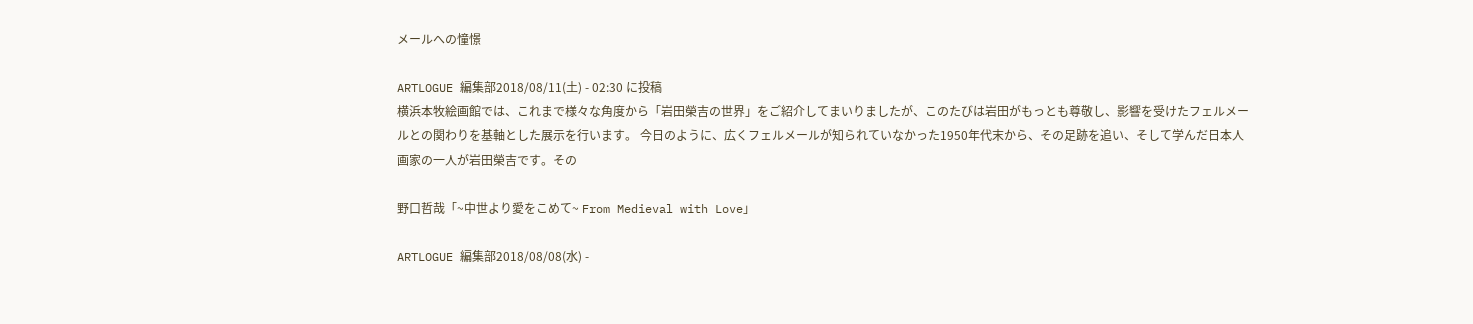メールへの憧憬

ARTLOGUE 編集部2018/08/11(土) - 02:30 に投稿
横浜本牧絵画館では、これまで様々な角度から「岩田榮吉の世界」をご紹介してまいりましたが、このたびは岩田がもっとも尊敬し、影響を受けたフェルメールとの関わりを基軸とした展示を行います。 今日のように、広くフェルメールが知られていなかった1950年代末から、その足跡を追い、そして学んだ日本人画家の一人が岩田榮吉です。その

野口哲哉「~中世より愛をこめて~ From Medieval with Love」

ARTLOGUE 編集部2018/08/08(水) -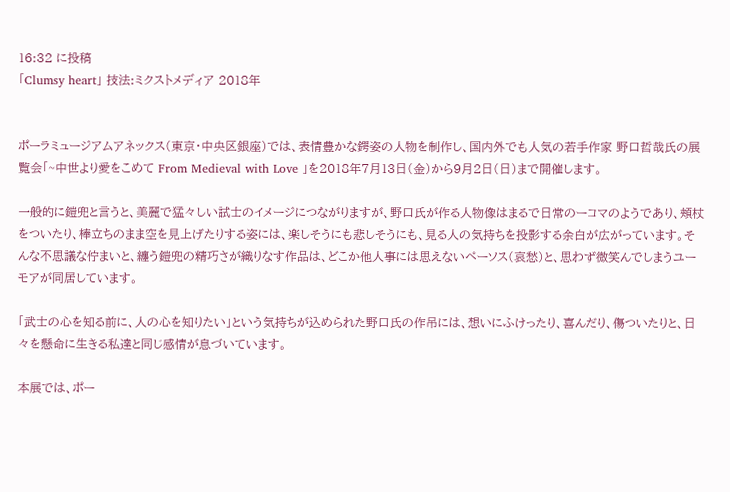16:32 に投稿
「Clumsy heart」 技法:ミクストメディア 2018年


ポーラミュージアムアネックス(東京・中央区銀座)では、表情豊かな鍔姿の人物を制作し、国内外でも人気の若手作家 野口哲哉氏の展覧会「~中世より愛をこめて From Medieval with Love 」を2018年7月13日(金)から9月2日(日)まで開催します。

一般的に鎧兜と言うと、美麗で猛々しい試士のイメージにつながりますが、野口氏が作る人物像はまるで日常のーコマのようであり、頬杖をついたり、棒立ちのまま空を見上げたりする姿には、楽しそうにも悲しそうにも、見る人の気持ちを投影する余白が広がっています。そんな不思議な佇まいと、纏う鎧兜の精巧さが織りなす作品は、どこか他人事には思えないペーソス(哀愁)と、思わず微笑んでしまうユーモアが同居しています。

「武士の心を知る前に、人の心を知りたい」という気持ちが込められた野口氏の作吊には、想いにふけったり、喜んだり、傷ついたりと、日々を懸命に生きる私達と同じ感情が息づいています。

本展では、ポー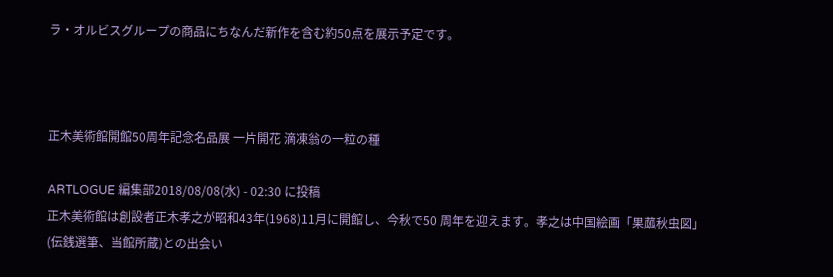ラ・オルビスグループの商品にちなんだ新作を含む約50点を展示予定です。



正木美術館開館50周年記念名品展 一片開花 滴凍翁の一粒の種

ARTLOGUE 編集部2018/08/08(水) - 02:30 に投稿
正木美術館は創設者正木孝之が昭和43年(1968)11月に開館し、今秋で50 周年を迎えます。孝之は中国絵画「果蓏秋虫図」(伝銭選筆、当館所蔵)との出会い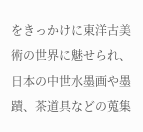をきっかけに東洋古美術の世界に魅せられ、日本の中世水墨画や墨蹟、茶道具などの蒐集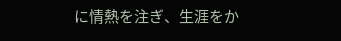に情熱を注ぎ、生涯をか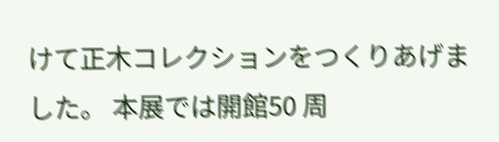けて正木コレクションをつくりあげました。 本展では開館50 周